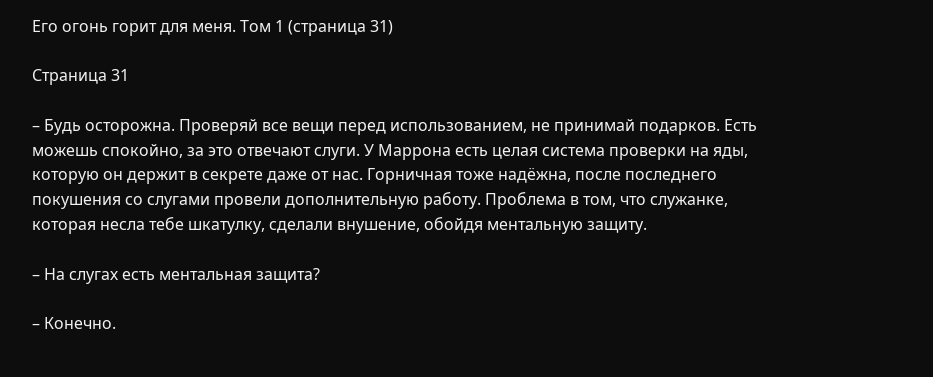Его огонь горит для меня. Том 1 (страница 31)

Страница 31

– Будь осторожна. Проверяй все вещи перед использованием, не принимай подарков. Есть можешь спокойно, за это отвечают слуги. У Маррона есть целая система проверки на яды, которую он держит в секрете даже от нас. Горничная тоже надёжна, после последнего покушения со слугами провели дополнительную работу. Проблема в том, что служанке, которая несла тебе шкатулку, сделали внушение, обойдя ментальную защиту.

– На слугах есть ментальная защита?

– Конечно.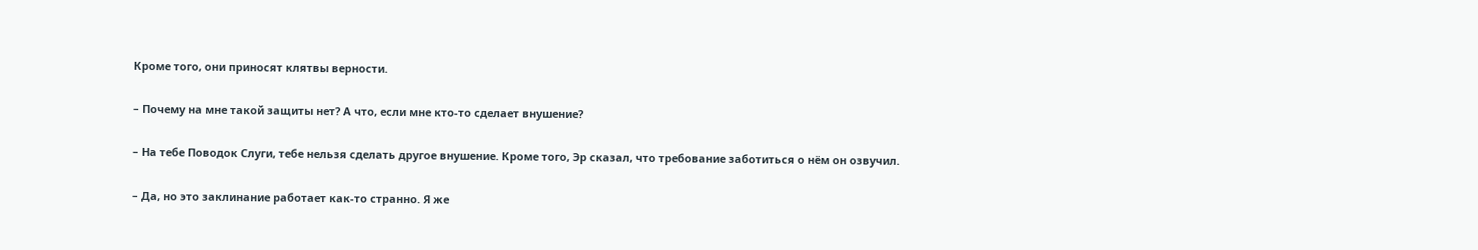Кроме того, они приносят клятвы верности.

– Почему на мне такой защиты нет? А что, если мне кто-то сделает внушение?

– На тебе Поводок Слуги, тебе нельзя сделать другое внушение. Кроме того, Эр сказал, что требование заботиться о нём он озвучил.

– Да, но это заклинание работает как-то странно. Я же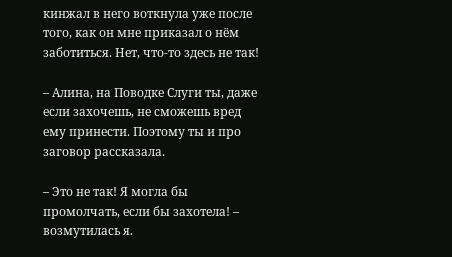кинжал в него воткнула уже после того, как он мне приказал о нём заботиться. Нет, что-то здесь не так!

– Алина, на Поводке Слуги ты, даже если захочешь, не сможешь вред ему принести. Поэтому ты и про заговор рассказала.

– Это не так! Я могла бы промолчать, если бы захотела! – возмутилась я.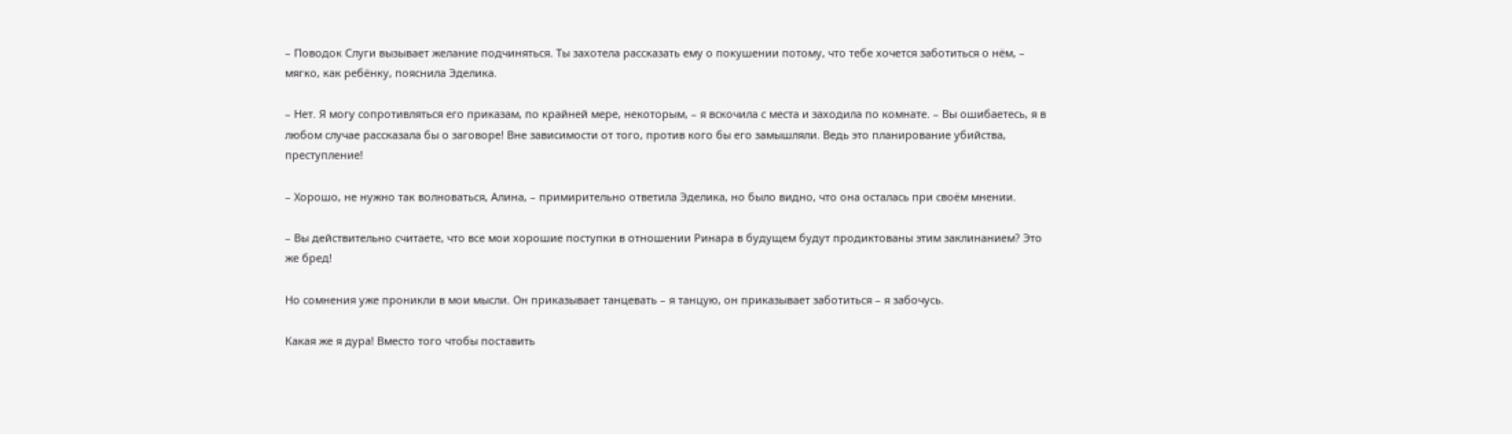– Поводок Слуги вызывает желание подчиняться. Ты захотела рассказать ему о покушении потому, что тебе хочется заботиться о нём, – мягко, как ребёнку, пояснила Эделика.

– Нет. Я могу сопротивляться его приказам, по крайней мере, некоторым, – я вскочила с места и заходила по комнате. – Вы ошибаетесь, я в любом случае рассказала бы о заговоре! Вне зависимости от того, против кого бы его замышляли. Ведь это планирование убийства, преступление!

– Хорошо, не нужно так волноваться, Алина, – примирительно ответила Эделика, но было видно, что она осталась при своём мнении.

– Вы действительно считаете, что все мои хорошие поступки в отношении Ринара в будущем будут продиктованы этим заклинанием? Это же бред!

Но сомнения уже проникли в мои мысли. Он приказывает танцевать – я танцую, он приказывает заботиться – я забочусь.

Какая же я дура! Вместо того чтобы поставить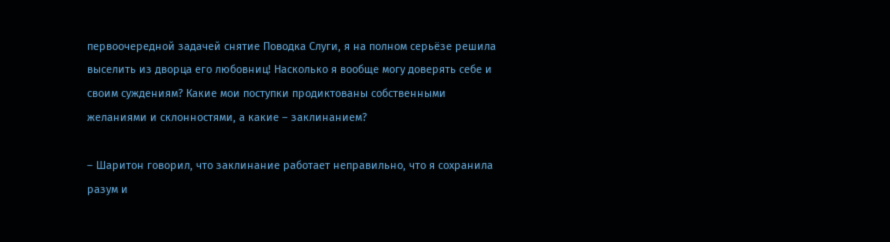первоочередной задачей снятие Поводка Слуги, я на полном серьёзе решила выселить из дворца его любовниц! Насколько я вообще могу доверять себе и своим суждениям? Какие мои поступки продиктованы собственными желаниями и склонностями, а какие – заклинанием?

– Шаритон говорил, что заклинание работает неправильно, что я сохранила разум и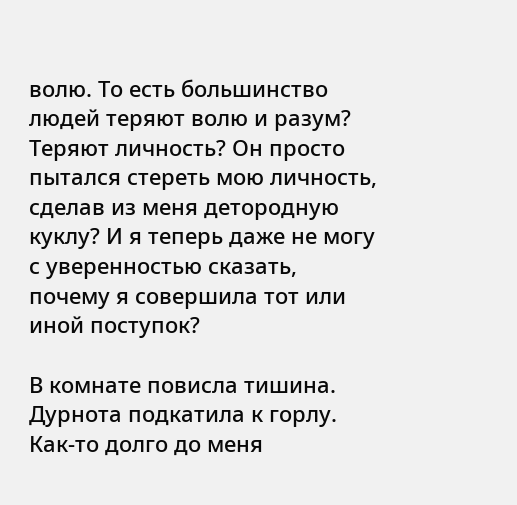волю. То есть большинство людей теряют волю и разум? Теряют личность? Он просто пытался стереть мою личность, сделав из меня детородную куклу? И я теперь даже не могу с уверенностью сказать, почему я совершила тот или иной поступок?

В комнате повисла тишина. Дурнота подкатила к горлу. Как-то долго до меня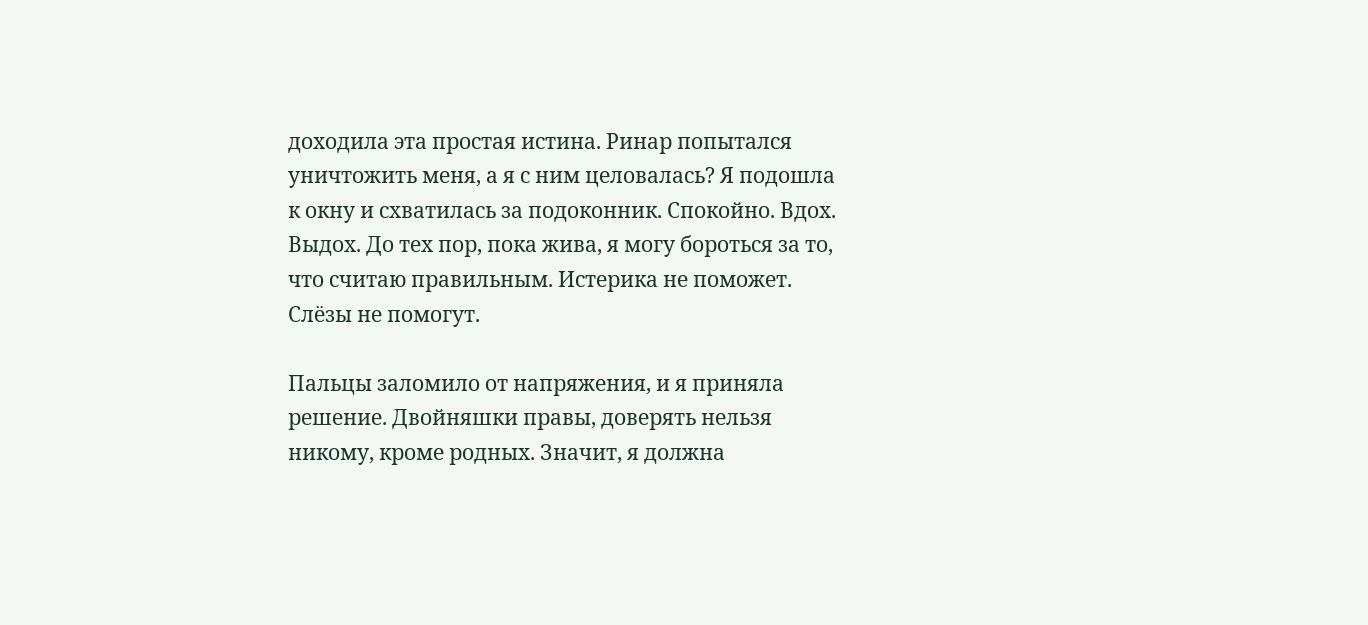доходила эта простая истина. Ринар попытался уничтожить меня, а я с ним целовалась? Я подошла к окну и схватилась за подоконник. Спокойно. Вдох. Выдох. До тех пор, пока жива, я могу бороться за то, что считаю правильным. Истерика не поможет. Слёзы не помогут.

Пальцы заломило от напряжения, и я приняла решение. Двойняшки правы, доверять нельзя никому, кроме родных. Значит, я должна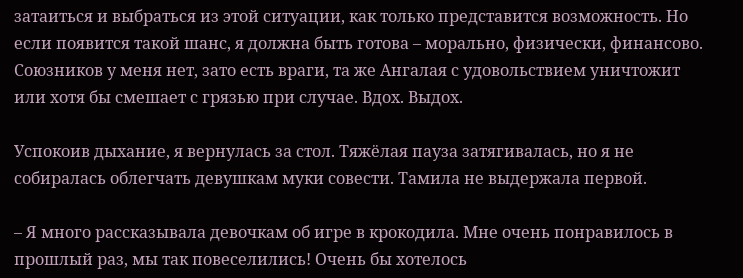затаиться и выбраться из этой ситуации, как только представится возможность. Но если появится такой шанс, я должна быть готова – морально, физически, финансово. Союзников у меня нет, зато есть враги, та же Ангалая с удовольствием уничтожит или хотя бы смешает с грязью при случае. Вдох. Выдох.

Успокоив дыхание, я вернулась за стол. Тяжёлая пауза затягивалась, но я не собиралась облегчать девушкам муки совести. Тамила не выдержала первой.

– Я много рассказывала девочкам об игре в крокодила. Мне очень понравилось в прошлый раз, мы так повеселились! Очень бы хотелось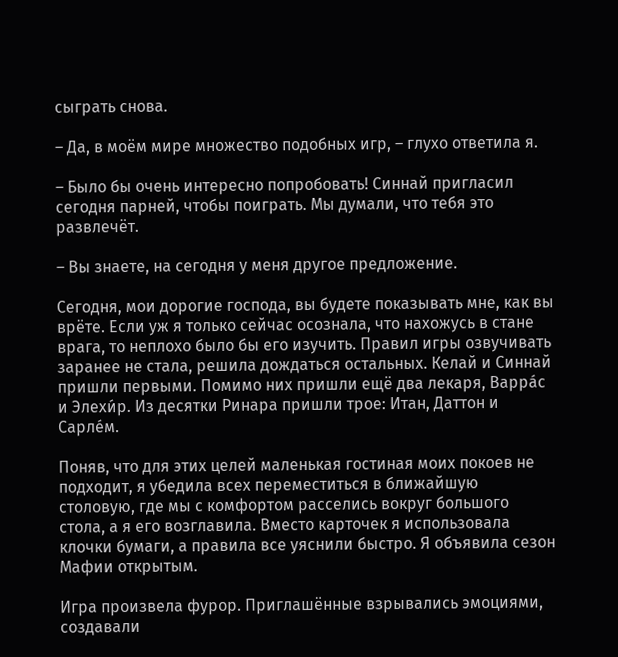сыграть снова.

– Да, в моём мире множество подобных игр, – глухо ответила я.

– Было бы очень интересно попробовать! Синнай пригласил сегодня парней, чтобы поиграть. Мы думали, что тебя это развлечёт.

– Вы знаете, на сегодня у меня другое предложение.

Сегодня, мои дорогие господа, вы будете показывать мне, как вы врёте. Если уж я только сейчас осознала, что нахожусь в стане врага, то неплохо было бы его изучить. Правил игры озвучивать заранее не стала, решила дождаться остальных. Келай и Синнай пришли первыми. Помимо них пришли ещё два лекаря, Варра́с и Элехи́р. Из десятки Ринара пришли трое: Итан, Даттон и Сарле́м.

Поняв, что для этих целей маленькая гостиная моих покоев не подходит, я убедила всех переместиться в ближайшую столовую, где мы с комфортом расселись вокруг большого стола, а я его возглавила. Вместо карточек я использовала клочки бумаги, а правила все уяснили быстро. Я объявила сезон Мафии открытым.

Игра произвела фурор. Приглашённые взрывались эмоциями, создавали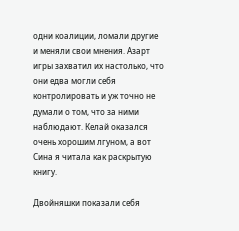одни коалиции, ломали другие и меняли свои мнения. Азарт игры захватил их настолько, что они едва могли себя контролировать и уж точно не думали о том, что за ними наблюдают. Келай оказался очень хорошим лгуном, а вот Сина я читала как раскрытую книгу.

Двойняшки показали себя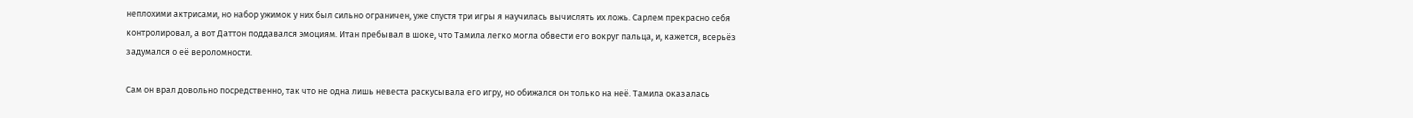неплохими актрисами, но набор ужимок у них был сильно ограничен, уже спустя три игры я научилась вычислять их ложь. Сарлем прекрасно себя контролировал, а вот Даттон поддавался эмоциям. Итан пребывал в шоке, что Тамила легко могла обвести его вокруг пальца, и, кажется, всерьёз задумался о её вероломности.

Сам он врал довольно посредственно, так что не одна лишь невеста раскусывала его игру, но обижался он только на неё. Тамила оказалась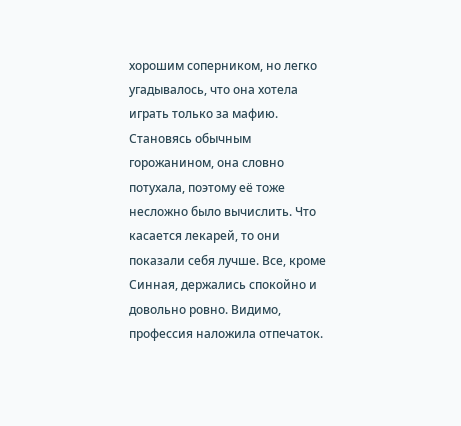хорошим соперником, но легко угадывалось, что она хотела играть только за мафию. Становясь обычным горожанином, она словно потухала, поэтому её тоже несложно было вычислить. Что касается лекарей, то они показали себя лучше. Все, кроме Синная, держались спокойно и довольно ровно. Видимо, профессия наложила отпечаток.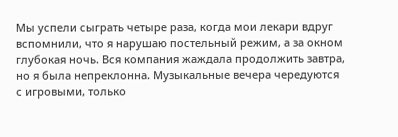Мы успели сыграть четыре раза, когда мои лекари вдруг вспомнили, что я нарушаю постельный режим, а за окном глубокая ночь. Вся компания жаждала продолжить завтра, но я была непреклонна. Музыкальные вечера чередуются с игровыми, только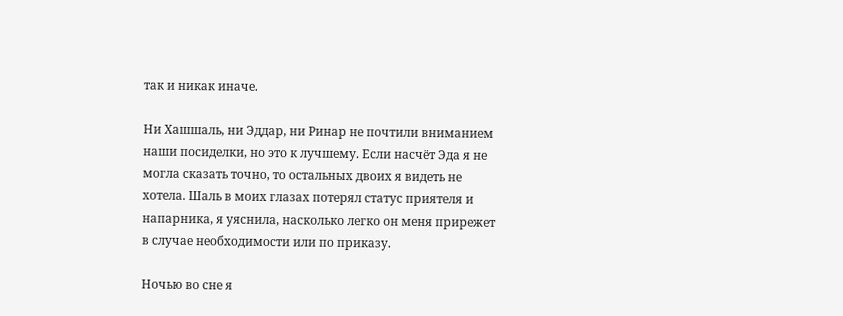так и никак иначе.

Ни Хашшаль, ни Эддар, ни Ринар не почтили вниманием наши посиделки, но это к лучшему. Если насчёт Эда я не могла сказать точно, то остальных двоих я видеть не хотела. Шаль в моих глазах потерял статус приятеля и напарника, я уяснила, насколько легко он меня прирежет в случае необходимости или по приказу.

Ночью во сне я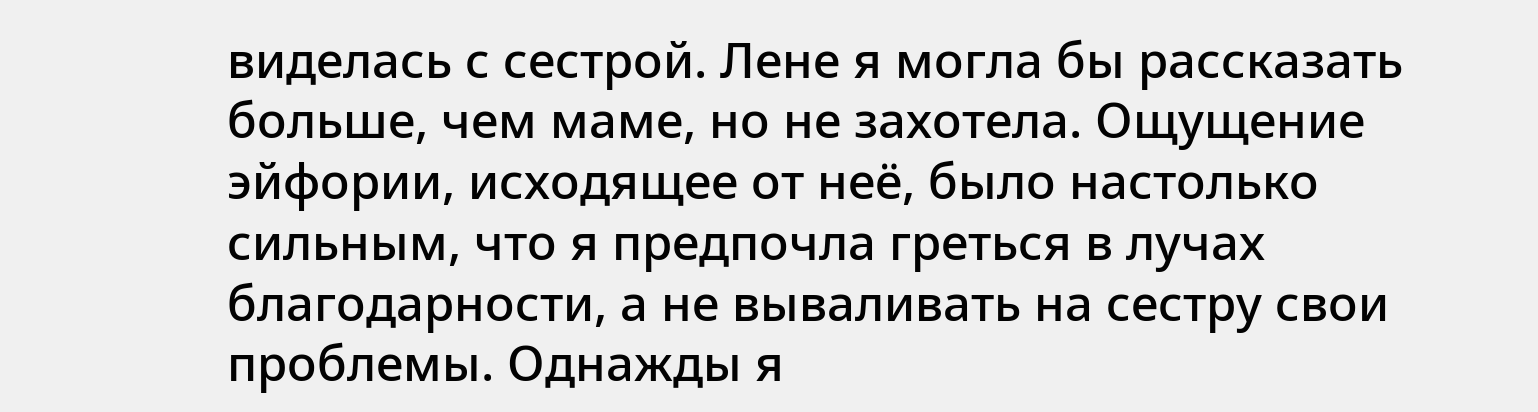виделась с сестрой. Лене я могла бы рассказать больше, чем маме, но не захотела. Ощущение эйфории, исходящее от неё, было настолько сильным, что я предпочла греться в лучах благодарности, а не вываливать на сестру свои проблемы. Однажды я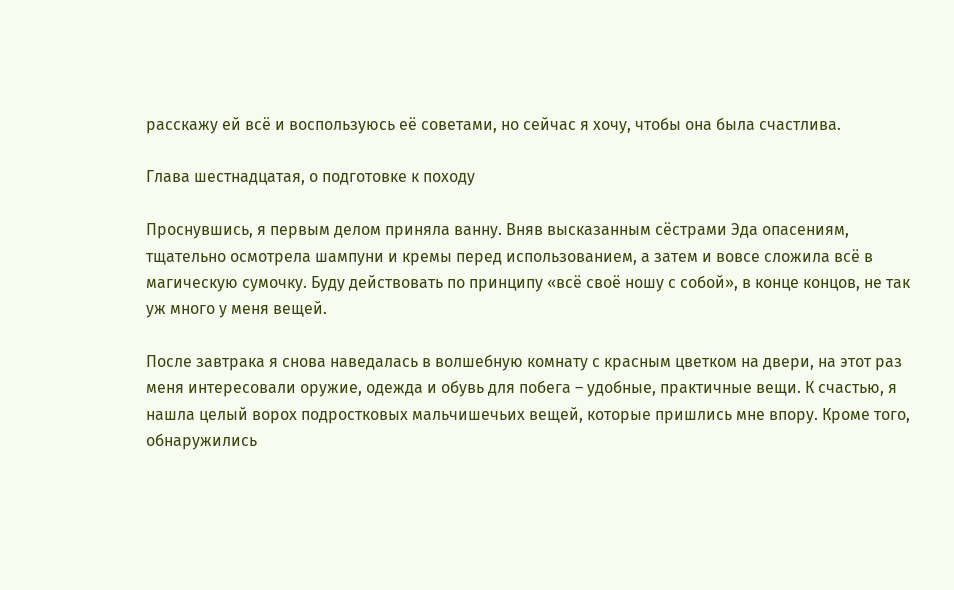расскажу ей всё и воспользуюсь её советами, но сейчас я хочу, чтобы она была счастлива.

Глава шестнадцатая, о подготовке к походу

Проснувшись, я первым делом приняла ванну. Вняв высказанным сёстрами Эда опасениям, тщательно осмотрела шампуни и кремы перед использованием, а затем и вовсе сложила всё в магическую сумочку. Буду действовать по принципу «всё своё ношу с собой», в конце концов, не так уж много у меня вещей.

После завтрака я снова наведалась в волшебную комнату с красным цветком на двери, на этот раз меня интересовали оружие, одежда и обувь для побега – удобные, практичные вещи. К счастью, я нашла целый ворох подростковых мальчишечьих вещей, которые пришлись мне впору. Кроме того, обнаружились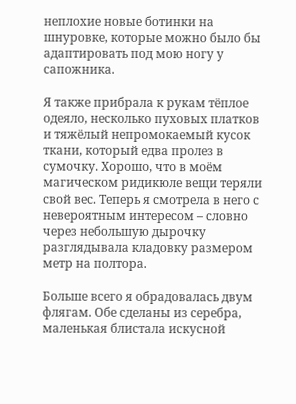неплохие новые ботинки на шнуровке, которые можно было бы адаптировать под мою ногу у сапожника.

Я также прибрала к рукам тёплое одеяло, несколько пуховых платков и тяжёлый непромокаемый кусок ткани, который едва пролез в сумочку. Хорошо, что в моём магическом ридикюле вещи теряли свой вес. Теперь я смотрела в него с невероятным интересом – словно через небольшую дырочку разглядывала кладовку размером метр на полтора.

Больше всего я обрадовалась двум флягам. Обе сделаны из серебра, маленькая блистала искусной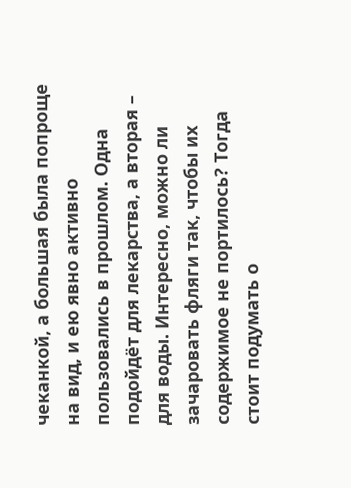чеканкой, а большая была попроще на вид, и ею явно активно пользовались в прошлом. Одна подойдёт для лекарства, а вторая – для воды. Интересно, можно ли зачаровать фляги так, чтобы их содержимое не портилось? Тогда стоит подумать о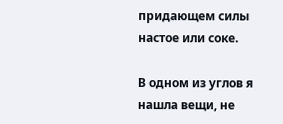придающем силы настое или соке.

В одном из углов я нашла вещи, не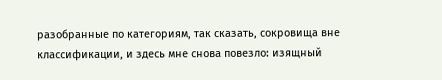разобранные по категориям, так сказать, сокровища вне классификации, и здесь мне снова повезло: изящный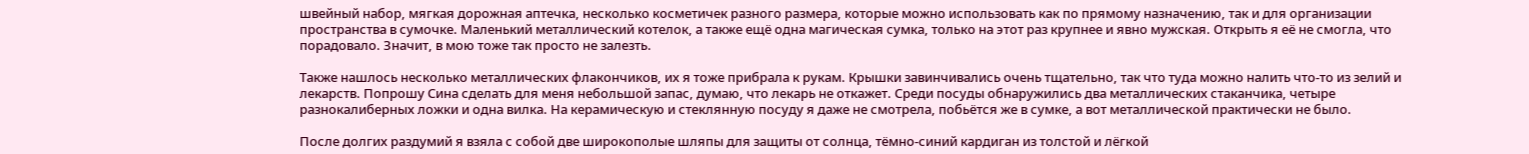швейный набор, мягкая дорожная аптечка, несколько косметичек разного размера, которые можно использовать как по прямому назначению, так и для организации пространства в сумочке. Маленький металлический котелок, а также ещё одна магическая сумка, только на этот раз крупнее и явно мужская. Открыть я её не смогла, что порадовало. Значит, в мою тоже так просто не залезть.

Также нашлось несколько металлических флакончиков, их я тоже прибрала к рукам. Крышки завинчивались очень тщательно, так что туда можно налить что-то из зелий и лекарств. Попрошу Сина сделать для меня небольшой запас, думаю, что лекарь не откажет. Среди посуды обнаружились два металлических стаканчика, четыре разнокалиберных ложки и одна вилка. На керамическую и стеклянную посуду я даже не смотрела, побьётся же в сумке, а вот металлической практически не было.

После долгих раздумий я взяла с собой две широкополые шляпы для защиты от солнца, тёмно-синий кардиган из толстой и лёгкой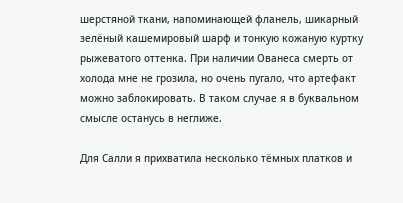шерстяной ткани, напоминающей фланель, шикарный зелёный кашемировый шарф и тонкую кожаную куртку рыжеватого оттенка. При наличии Ованеса смерть от холода мне не грозила, но очень пугало, что артефакт можно заблокировать. В таком случае я в буквальном смысле останусь в неглиже.

Для Салли я прихватила несколько тёмных платков и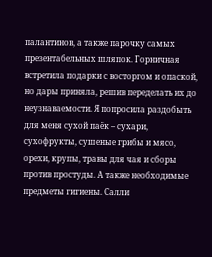палантинов, а также парочку самых презентабельных шляпок. Горничная встретила подарки с восторгом и опаской, но дары приняла, решив переделать их до неузнаваемости. Я попросила раздобыть для меня сухой паёк – сухари, сухофрукты, сушеные грибы и мясо, орехи, крупы, травы для чая и сборы против простуды. А также необходимые предметы гигиены. Салли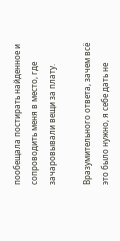пообещала постирать найденное и сопроводить меня в место, где зачаровывали вещи за плату.

Вразумительного ответа, зачем всё это было нужно, я себе дать не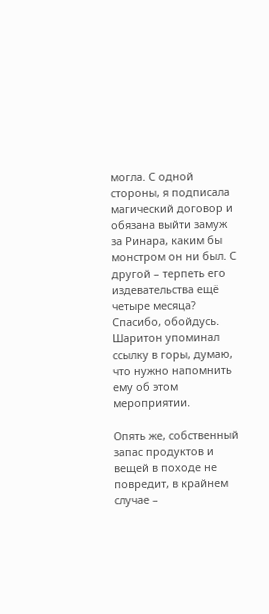могла. С одной стороны, я подписала магический договор и обязана выйти замуж за Ринара, каким бы монстром он ни был. С другой – терпеть его издевательства ещё четыре месяца? Спасибо, обойдусь. Шаритон упоминал ссылку в горы, думаю, что нужно напомнить ему об этом мероприятии.

Опять же, собственный запас продуктов и вещей в походе не повредит, в крайнем случае –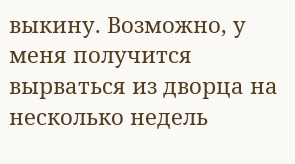выкину. Возможно, у меня получится вырваться из дворца на несколько недель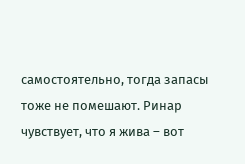самостоятельно, тогда запасы тоже не помешают. Ринар чувствует, что я жива – вот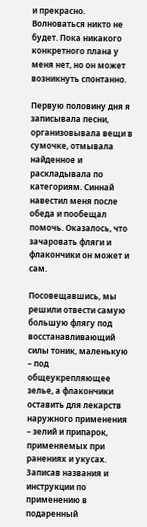и прекрасно. Волноваться никто не будет. Пока никакого конкретного плана у меня нет, но он может возникнуть спонтанно.

Первую половину дня я записывала песни, организовывала вещи в сумочке, отмывала найденное и раскладывала по категориям. Синнай навестил меня после обеда и пообещал помочь. Оказалось, что зачаровать фляги и флакончики он может и сам.

Посовещавшись, мы решили отвести самую большую флягу под восстанавливающий силы тоник, маленькую – под общеукрепляющее зелье, а флакончики оставить для лекарств наружного применения – зелий и припарок, применяемых при ранениях и укусах. Записав названия и инструкции по применению в подаренный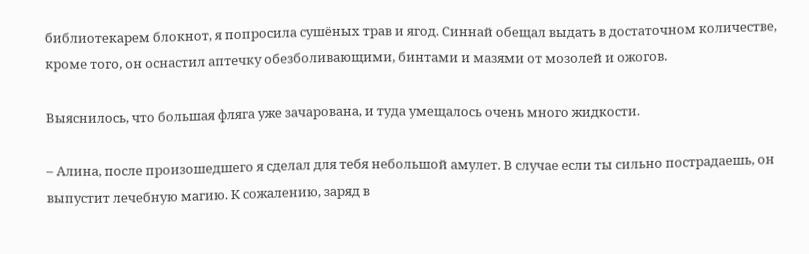библиотекарем блокнот, я попросила сушёных трав и ягод. Синнай обещал выдать в достаточном количестве, кроме того, он оснастил аптечку обезболивающими, бинтами и мазями от мозолей и ожогов.

Выяснилось, что большая фляга уже зачарована, и туда умещалось очень много жидкости.

– Алина, после произошедшего я сделал для тебя небольшой амулет. В случае если ты сильно пострадаешь, он выпустит лечебную магию. К сожалению, заряд в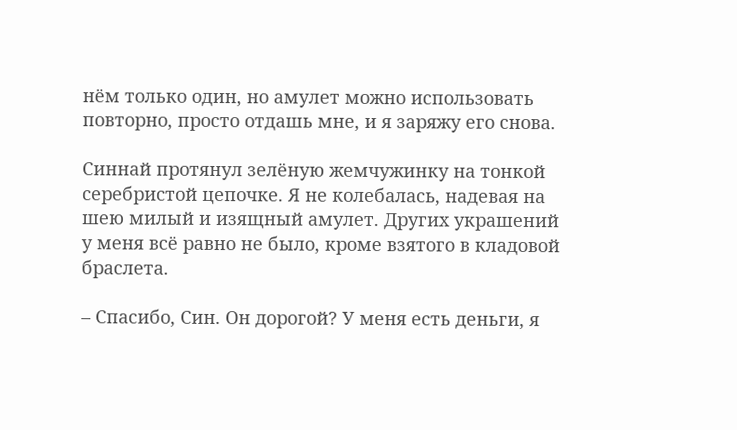нём только один, но амулет можно использовать повторно, просто отдашь мне, и я заряжу его снова.

Синнай протянул зелёную жемчужинку на тонкой серебристой цепочке. Я не колебалась, надевая на шею милый и изящный амулет. Других украшений у меня всё равно не было, кроме взятого в кладовой браслета.

– Спасибо, Син. Он дорогой? У меня есть деньги, я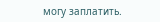могу заплатить.